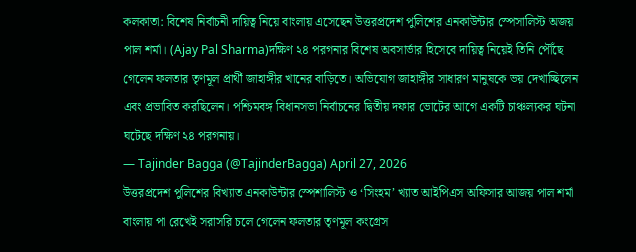কলকাতা: বিশেষ নির্বাচনী দায়িত্ব নিয়ে বাংলায় এসেছেন উত্তরপ্রদেশ পুলিশের এনকাউন্টার স্পেসালিস্ট অজয় পাল শর্মা। (Ajay Pal Sharma)দক্ষিণ ২৪ পরগনার বিশেষ অবসার্ভার হিসেবে দায়িত্ব নিয়েই তিনি পৌঁছে গেলেন ফলতার তৃণমূল প্রার্থী জাহাঙ্গীর খানের বাড়িতে। অভিযোগ জাহাঙ্গীর সাধারণ মানুষকে ভয় দেখাচ্ছিলেন এবং প্রভাবিত করছিলেন। পশ্চিমবঙ্গ বিধানসভা নির্বাচনের দ্বিতীয় দফার ভোটের আগে একটি চাঞ্চল্যকর ঘটনা ঘটেছে দক্ষিণ ২৪ পরগনায়।
— Tajinder Bagga (@TajinderBagga) April 27, 2026
উত্তরপ্রদেশ পুলিশের বিখ্যাত এনকাউন্টার স্পেশালিস্ট ও ‘সিংহম’ খ্যাত আইপিএস অফিসার আজয় পাল শর্মা বাংলায় পা রেখেই সরাসরি চলে গেলেন ফলতার তৃণমূল কংগ্রেস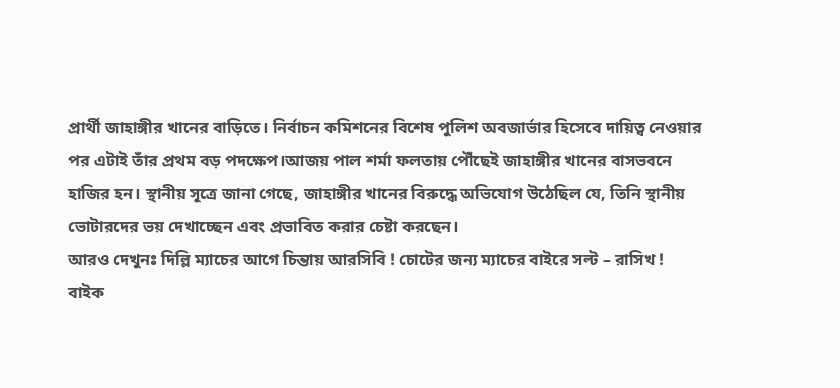প্রার্থী জাহাঙ্গীর খানের বাড়িতে। নির্বাচন কমিশনের বিশেষ পুলিশ অবজার্ভার হিসেবে দায়িত্ব নেওয়ার পর এটাই তাঁর প্রথম বড় পদক্ষেপ।আজয় পাল শর্মা ফলতায় পৌঁছেই জাহাঙ্গীর খানের বাসভবনে হাজির হন। স্থানীয় সূত্রে জানা গেছে, জাহাঙ্গীর খানের বিরুদ্ধে অভিযোগ উঠেছিল যে, তিনি স্থানীয় ভোটারদের ভয় দেখাচ্ছেন এবং প্রভাবিত করার চেষ্টা করছেন।
আরও দেখুনঃ দিল্লি ম্যাচের আগে চিন্তায় আরসিবি ! চোটের জন্য ম্যাচের বাইরে সল্ট – রাসিখ !
বাইক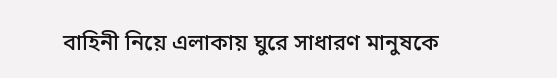বাহিনী নিয়ে এলাকায় ঘুরে সাধারণ মানুষকে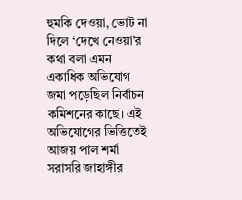হুমকি দেওয়া, ভোট না দিলে ‘দেখে নেওয়া’র কথা বলা এমন একাধিক অভিযোগ জমা পড়েছিল নির্বাচন কমিশনের কাছে। এই অভিযোগের ভিত্তিতেই আজয় পাল শর্মা সরাসরি জাহাঙ্গীর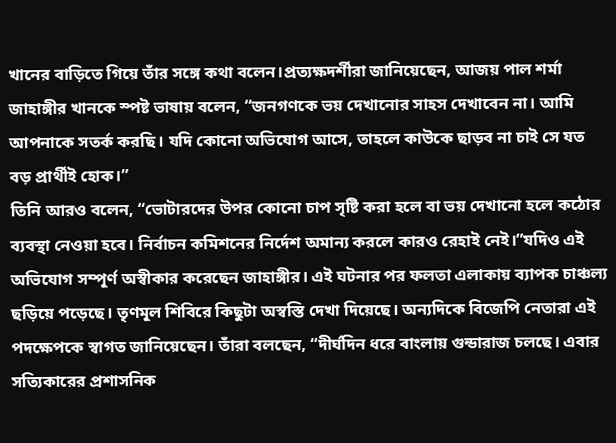খানের বাড়িতে গিয়ে তাঁর সঙ্গে কথা বলেন।প্রত্যক্ষদর্শীরা জানিয়েছেন, আজয় পাল শর্মা জাহাঙ্গীর খানকে স্পষ্ট ভাষায় বলেন, “জনগণকে ভয় দেখানোর সাহস দেখাবেন না। আমি আপনাকে সতর্ক করছি। যদি কোনো অভিযোগ আসে, তাহলে কাউকে ছাড়ব না চাই সে যত বড় প্রার্থীই হোক।”
তিনি আরও বলেন, “ভোটারদের উপর কোনো চাপ সৃষ্টি করা হলে বা ভয় দেখানো হলে কঠোর ব্যবস্থা নেওয়া হবে। নির্বাচন কমিশনের নির্দেশ অমান্য করলে কারও রেহাই নেই।”যদিও এই অভিযোগ সম্পূর্ণ অস্বীকার করেছেন জাহাঙ্গীর। এই ঘটনার পর ফলতা এলাকায় ব্যাপক চাঞ্চল্য ছড়িয়ে পড়েছে। তৃণমূল শিবিরে কিছুটা অস্বস্তি দেখা দিয়েছে। অন্যদিকে বিজেপি নেতারা এই পদক্ষেপকে স্বাগত জানিয়েছেন। তাঁরা বলছেন, “দীর্ঘদিন ধরে বাংলায় গুন্ডারাজ চলছে। এবার সত্যিকারের প্রশাসনিক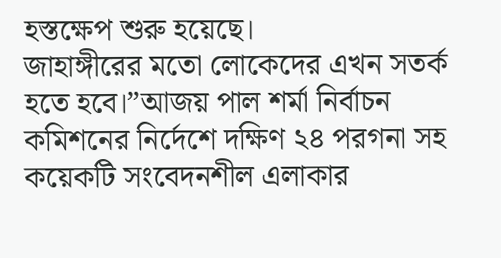হস্তক্ষেপ শুরু হয়েছে।
জাহাঙ্গীরের মতো লোকেদের এখন সতর্ক হতে হবে।”আজয় পাল শর্মা নির্বাচন কমিশনের নির্দেশে দক্ষিণ ২৪ পরগনা সহ কয়েকটি সংবেদনশীল এলাকার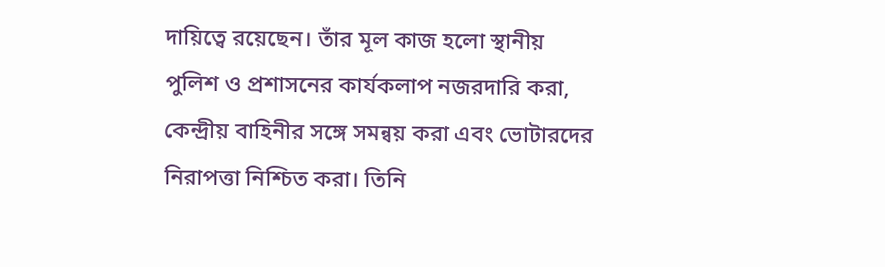দায়িত্বে রয়েছেন। তাঁর মূল কাজ হলো স্থানীয় পুলিশ ও প্রশাসনের কার্যকলাপ নজরদারি করা, কেন্দ্রীয় বাহিনীর সঙ্গে সমন্বয় করা এবং ভোটারদের নিরাপত্তা নিশ্চিত করা। তিনি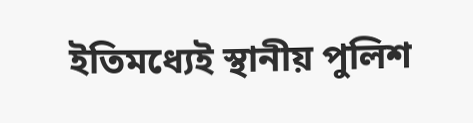ইতিমধ্যেই স্থানীয় পুলিশ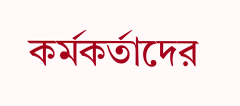কর্মকর্তাদের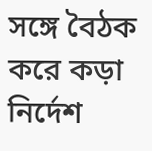সঙ্গে বৈঠক করে কড়া নির্দেশ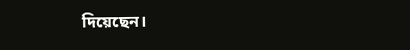দিয়েছেন।